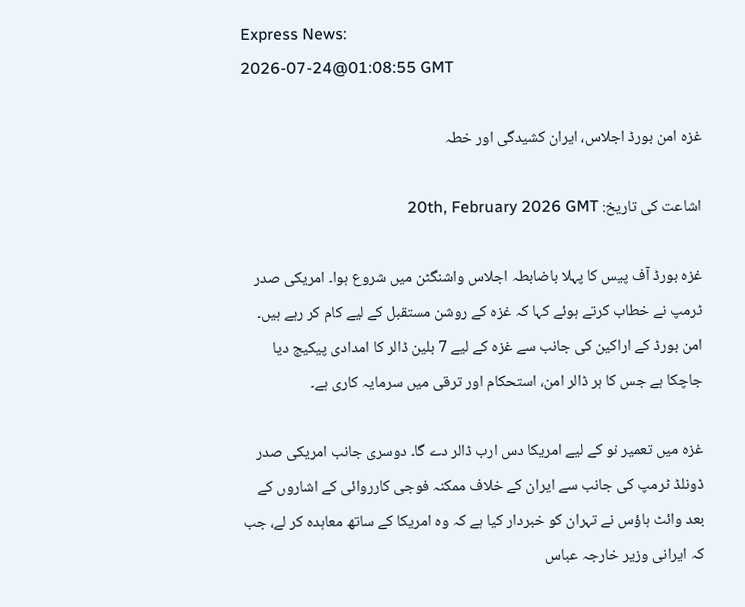Express News:
2026-07-24@01:08:55 GMT

غزہ امن بورڈ اجلاس، ایران کشیدگی اور خطہ

اشاعت کی تاریخ: 20th, February 2026 GMT

غزہ بورڈ آف پیس کا پہلا باضابطہ اجلاس واشنگٹن میں شروع ہوا۔ امریکی صدر ٹرمپ نے خطاب کرتے ہوئے کہا کہ غزہ کے روشن مستقبل کے لیے کام کر رہے ہیں۔ امن بورڈ کے اراکین کی جانب سے غزہ کے لیے 7 بلین ڈالر کا امدادی پیکیج دیا جاچکا ہے جس کا ہر ڈالر امن، استحکام اور ترقی میں سرمایہ کاری ہے۔

غزہ میں تعمیر نو کے لیے امریکا دس ارب ڈالر دے گا۔ دوسری جانب امریکی صدر ڈونلڈ ٹرمپ کی جانب سے ایران کے خلاف ممکنہ فوجی کارروائی کے اشاروں کے بعد وائٹ ہاؤس نے تہران کو خبردار کیا ہے کہ وہ امریکا کے ساتھ معاہدہ کر لے، جب کہ ایرانی وزیر خارجہ عباس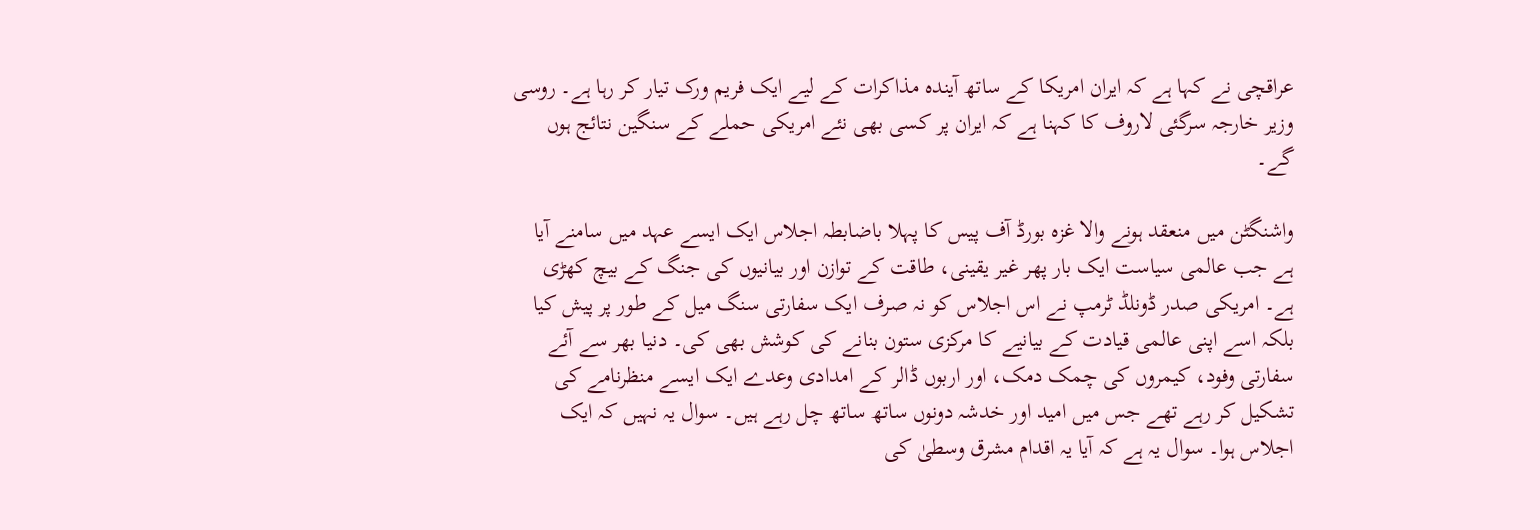عراقچی نے کہا ہے کہ ایران امریکا کے ساتھ آیندہ مذاکرات کے لیے ایک فریم ورک تیار کر رہا ہے۔ روسی وزیر خارجہ سرگئی لاروف کا کہنا ہے کہ ایران پر کسی بھی نئے امریکی حملے کے سنگین نتائج ہوں گے۔

واشنگٹن میں منعقد ہونے والا غزہ بورڈ آف پیس کا پہلا باضابطہ اجلاس ایک ایسے عہد میں سامنے آیا ہے جب عالمی سیاست ایک بار پھر غیر یقینی، طاقت کے توازن اور بیانیوں کی جنگ کے بیچ کھڑی ہے۔ امریکی صدر ڈونلڈ ٹرمپ نے اس اجلاس کو نہ صرف ایک سفارتی سنگ میل کے طور پر پیش کیا بلکہ اسے اپنی عالمی قیادت کے بیانیے کا مرکزی ستون بنانے کی کوشش بھی کی۔ دنیا بھر سے آئے سفارتی وفود، کیمروں کی چمک دمک، اور اربوں ڈالر کے امدادی وعدے ایک ایسے منظرنامے کی تشکیل کر رہے تھے جس میں امید اور خدشہ دونوں ساتھ ساتھ چل رہے ہیں۔ سوال یہ نہیں کہ ایک اجلاس ہوا۔ سوال یہ ہے کہ آیا یہ اقدام مشرق وسطیٰ کی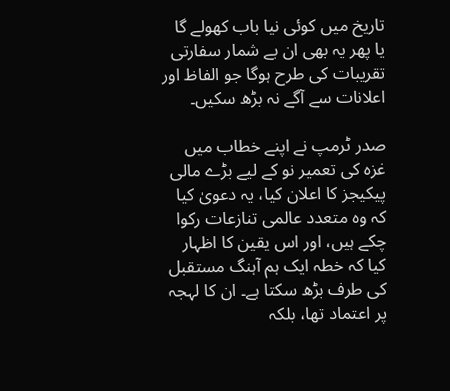تاریخ میں کوئی نیا باب کھولے گا یا پھر یہ بھی ان بے شمار سفارتی تقریبات کی طرح ہوگا جو الفاظ اور اعلانات سے آگے نہ بڑھ سکیں۔

صدر ٹرمپ نے اپنے خطاب میں غزہ کی تعمیر نو کے لیے بڑے مالی پیکیجز کا اعلان کیا، یہ دعویٰ کیا کہ وہ متعدد عالمی تنازعات رکوا چکے ہیں، اور اس یقین کا اظہار کیا کہ خطہ ایک ہم آہنگ مستقبل کی طرف بڑھ سکتا ہے۔ ان کا لہجہ پر اعتماد تھا، بلکہ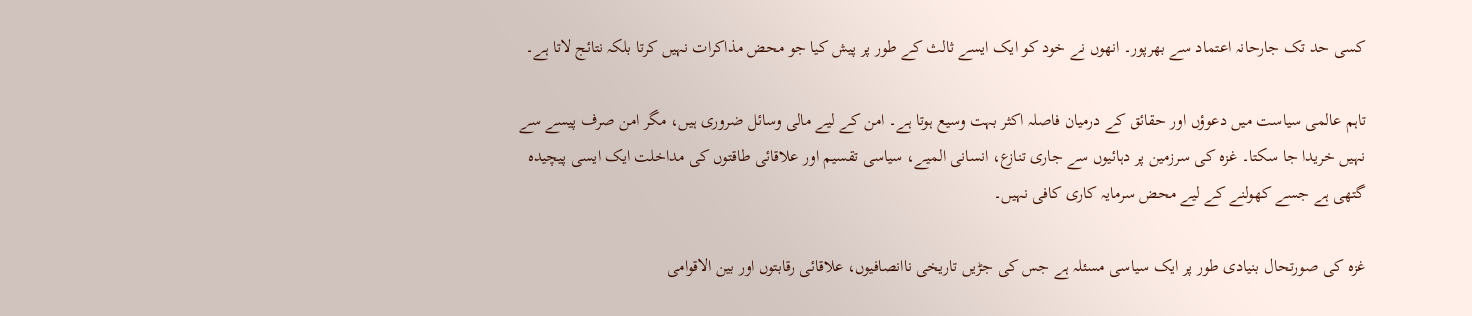کسی حد تک جارحانہ اعتماد سے بھرپور۔ انھوں نے خود کو ایک ایسے ثالث کے طور پر پیش کیا جو محض مذاکرات نہیں کرتا بلکہ نتائج لاتا ہے۔

تاہم عالمی سیاست میں دعوؤں اور حقائق کے درمیان فاصلہ اکثر بہت وسیع ہوتا ہے۔ امن کے لیے مالی وسائل ضروری ہیں، مگر امن صرف پیسے سے نہیں خریدا جا سکتا۔ غزہ کی سرزمین پر دہائیوں سے جاری تنازع، انسانی المیے، سیاسی تقسیم اور علاقائی طاقتوں کی مداخلت ایک ایسی پیچیدہ گتھی ہے جسے کھولنے کے لیے محض سرمایہ کاری کافی نہیں۔

غزہ کی صورتحال بنیادی طور پر ایک سیاسی مسئلہ ہے جس کی جڑیں تاریخی ناانصافیوں، علاقائی رقابتوں اور بین الاقوامی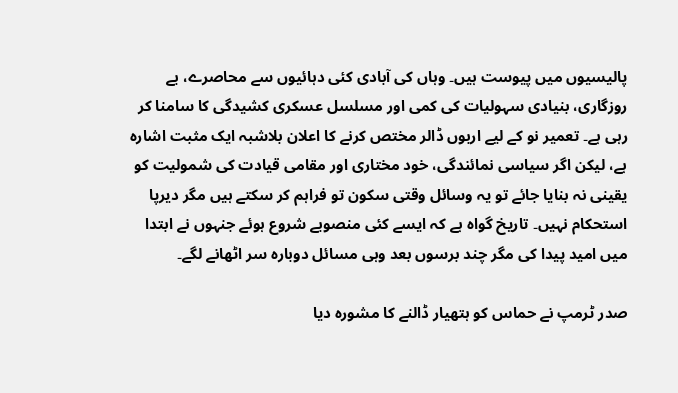پالیسیوں میں پیوست ہیں۔ وہاں کی آبادی کئی دہائیوں سے محاصرے، بے روزگاری، بنیادی سہولیات کی کمی اور مسلسل عسکری کشیدگی کا سامنا کر رہی ہے۔ تعمیر نو کے لیے اربوں ڈالر مختص کرنے کا اعلان بلاشبہ ایک مثبت اشارہ ہے، لیکن اگر سیاسی نمائندگی، خود مختاری اور مقامی قیادت کی شمولیت کو یقینی نہ بنایا جائے تو یہ وسائل وقتی سکون تو فراہم کر سکتے ہیں مگر دیرپا استحکام نہیں۔ تاریخ گواہ ہے کہ ایسے کئی منصوبے شروع ہوئے جنہوں نے ابتدا میں امید پیدا کی مگر چند برسوں بعد وہی مسائل دوبارہ سر اٹھانے لگے۔

صدر ٹرمپ نے حماس کو ہتھیار ڈالنے کا مشورہ دیا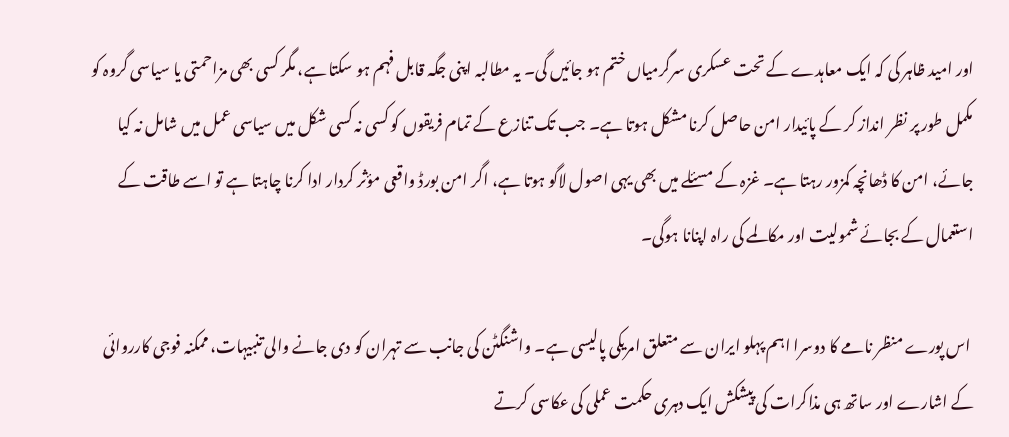اور امید ظاہر کی کہ ایک معاہدے کے تحت عسکری سرگرمیاں ختم ہو جائیں گی۔ یہ مطالبہ اپنی جگہ قابل فہم ہو سکتا ہے، مگر کسی بھی مزاحمتی یا سیاسی گروہ کو مکمل طور پر نظر انداز کر کے پائیدار امن حاصل کرنا مشکل ہوتا ہے۔ جب تک تنازع کے تمام فریقوں کو کسی نہ کسی شکل میں سیاسی عمل میں شامل نہ کیا جائے، امن کا ڈھانچہ کمزور رہتا ہے۔ غزہ کے مسئلے میں بھی یہی اصول لاگو ہوتا ہے، اگر امن بورڈ واقعی مؤثر کردار ادا کرنا چاہتا ہے تو اسے طاقت کے استعمال کے بجائے شمولیت اور مکالمے کی راہ اپنانا ہوگی۔

 اس پورے منظر نامے کا دوسرا اہم پہلو ایران سے متعلق امریکی پالیسی ہے۔ واشنگٹن کی جانب سے تہران کو دی جانے والی تنبیہات، ممکنہ فوجی کارروائی کے اشارے اور ساتھ ہی مذاکرات کی پیشکش ایک دہری حکمت عملی کی عکاسی کرتے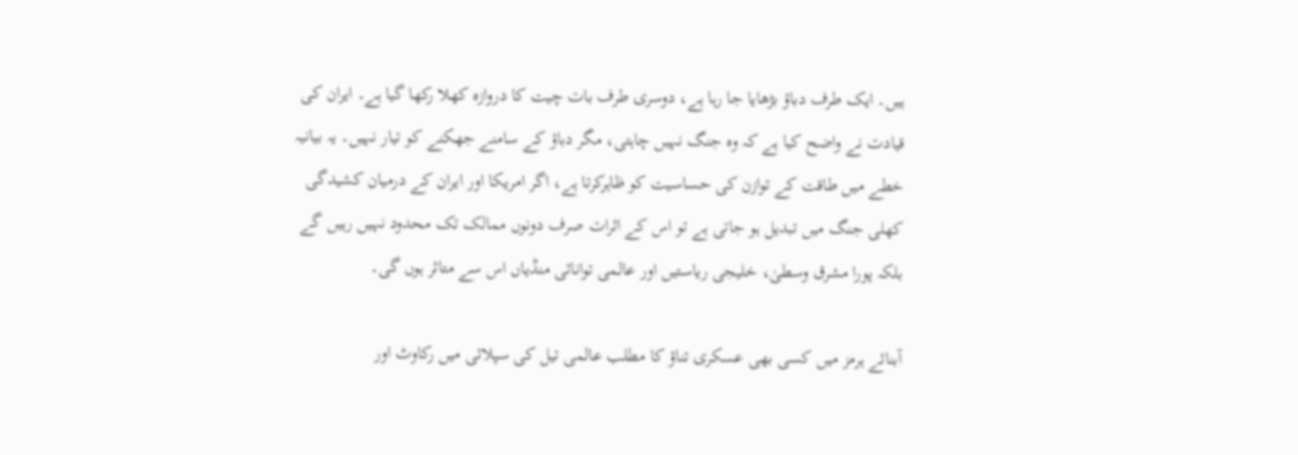ہیں۔ ایک طرف دباؤ بڑھایا جا رہا ہے، دوسری طرف بات چیت کا دروازہ کھلا رکھا گیا ہے۔ ایران کی قیادت نے واضح کیا ہے کہ وہ جنگ نہیں چاہتی، مگر دباؤ کے سامنے جھکنے کو تیار نہیں۔ یہ بیانیہ خطے میں طاقت کے توازن کی حساسیت کو ظاہرکرتا ہے، اگر امریکا اور ایران کے درمیان کشیدگی کھلی جنگ میں تبدیل ہو جاتی ہے تو اس کے اثرات صرف دونوں ممالک تک محدود نہیں رہیں گے بلکہ پورا مشرق وسطیٰ، خلیجی ریاستیں اور عالمی توانائی منڈیاں اس سے متاثر ہوں گی۔

آبنائے ہرمز میں کسی بھی عسکری تناؤ کا مطلب عالمی تیل کی سپلائی میں رکاوٹ اور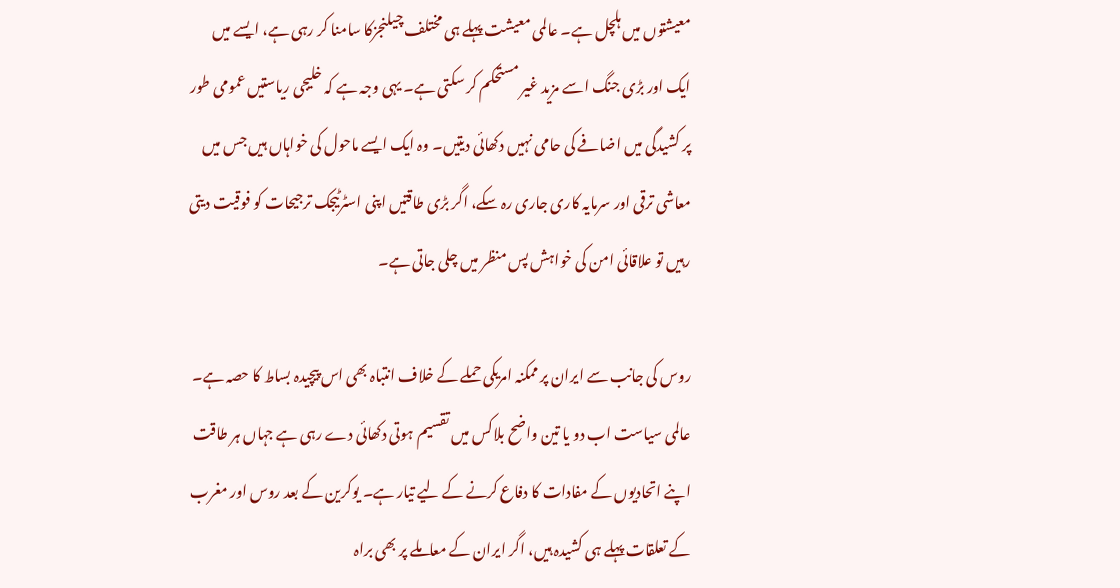معیشتوں میں ہلچل ہے۔ عالمی معیشت پہلے ہی مختلف چیلنجزکا سامنا کر رہی ہے، ایسے میں ایک اور بڑی جنگ اسے مزید غیر مستحکم کر سکتی ہے۔ یہی وجہ ہے کہ خلیجی ریاستیں عمومی طور پر کشیدگی میں اضافے کی حامی نہیں دکھائی دیتیں۔ وہ ایک ایسے ماحول کی خواہاں ہیں جس میں معاشی ترقی اور سرمایہ کاری جاری رہ سکے، اگر بڑی طاقتیں اپنی اسٹرٹیجک ترجیحات کو فوقیت دیتی رہیں تو علاقائی امن کی خواہش پس منظر میں چلی جاتی ہے۔

روس کی جانب سے ایران پر ممکنہ امریکی حملے کے خلاف انتباہ بھی اس پیچیدہ بساط کا حصہ ہے۔ عالمی سیاست اب دو یا تین واضح بلاکس میں تقسیم ہوتی دکھائی دے رہی ہے جہاں ہر طاقت اپنے اتحادیوں کے مفادات کا دفاع کرنے کے لیے تیار ہے۔ یوکرین کے بعد روس اور مغرب کے تعلقات پہلے ہی کشیدہ ہیں، اگر ایران کے معاملے پر بھی براہ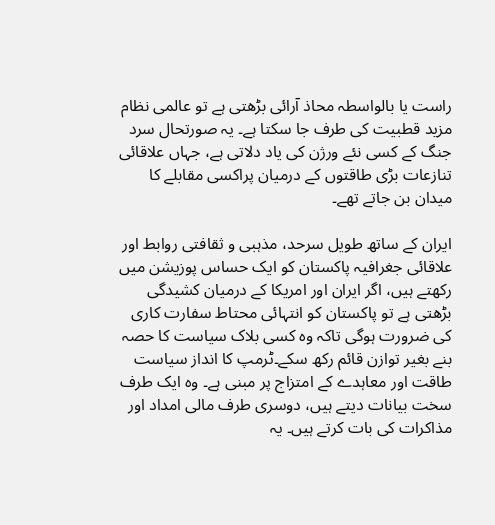راست یا بالواسطہ محاذ آرائی بڑھتی ہے تو عالمی نظام مزید قطبیت کی طرف جا سکتا ہے۔ یہ صورتحال سرد جنگ کے کسی نئے ورژن کی یاد دلاتی ہے، جہاں علاقائی تنازعات بڑی طاقتوں کے درمیان پراکسی مقابلے کا میدان بن جاتے تھے۔

ایران کے ساتھ طویل سرحد، مذہبی و ثقافتی روابط اور علاقائی جغرافیہ پاکستان کو ایک حساس پوزیشن میں رکھتے ہیں، اگر ایران اور امریکا کے درمیان کشیدگی بڑھتی ہے تو پاکستان کو انتہائی محتاط سفارت کاری کی ضرورت ہوگی تاکہ وہ کسی بلاک سیاست کا حصہ بنے بغیر توازن قائم رکھ سکے۔ٹرمپ کا انداز سیاست طاقت اور معاہدے کے امتزاج پر مبنی ہے۔ وہ ایک طرف سخت بیانات دیتے ہیں، دوسری طرف مالی امداد اور مذاکرات کی بات کرتے ہیں۔ یہ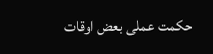حکمت عملی بعض اوقات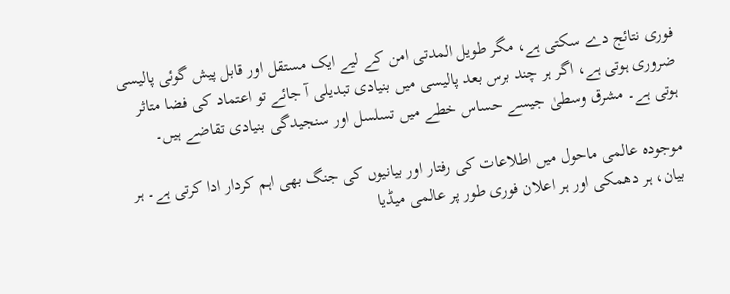فوری نتائج دے سکتی ہے، مگر طویل المدتی امن کے لیے ایک مستقل اور قابل پیش گوئی پالیسی ضروری ہوتی ہے، اگر ہر چند برس بعد پالیسی میں بنیادی تبدیلی آ جائے تو اعتماد کی فضا متاثر ہوتی ہے۔ مشرق وسطیٰ جیسے حساس خطے میں تسلسل اور سنجیدگی بنیادی تقاضے ہیں۔

موجودہ عالمی ماحول میں اطلاعات کی رفتار اور بیانیوں کی جنگ بھی اہم کردار ادا کرتی ہے۔ ہر بیان، ہر دھمکی اور ہر اعلان فوری طور پر عالمی میڈیا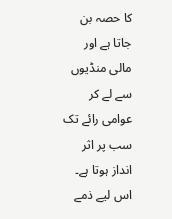کا حصہ بن جاتا ہے اور مالی منڈیوں سے لے کر عوامی رائے تک سب پر اثر انداز ہوتا ہے۔ اس لیے ذمے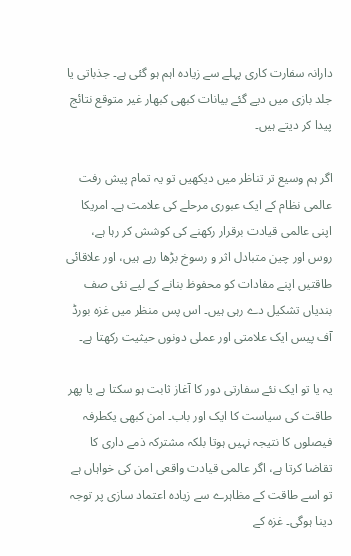دارانہ سفارت کاری پہلے سے زیادہ اہم ہو گئی ہے۔ جذباتی یا جلد بازی میں دیے گئے بیانات کبھی کبھار غیر متوقع نتائج پیدا کر دیتے ہیں۔

اگر ہم وسیع تر تناظر میں دیکھیں تو یہ تمام پیش رفت عالمی نظام کے ایک عبوری مرحلے کی علامت ہے۔ امریکا اپنی عالمی قیادت برقرار رکھنے کی کوشش کر رہا ہے، روس اور چین متبادل اثر و رسوخ بڑھا رہے ہیں، اور علاقائی طاقتیں اپنے مفادات کو محفوظ بنانے کے لیے نئی صف بندیاں تشکیل دے رہی ہیں۔ اس پس منظر میں غزہ بورڈ آف پیس ایک علامتی اور عملی دونوں حیثیت رکھتا ہے۔

یہ یا تو ایک نئے سفارتی دور کا آغاز ثابت ہو سکتا ہے یا پھر طاقت کی سیاست کا ایک اور باب۔ امن کبھی یکطرفہ فیصلوں کا نتیجہ نہیں ہوتا بلکہ مشترکہ ذمے داری کا تقاضا کرتا ہے، اگر عالمی قیادت واقعی امن کی خواہاں ہے تو اسے طاقت کے مظاہرے سے زیادہ اعتماد سازی پر توجہ دینا ہوگی۔ غزہ کے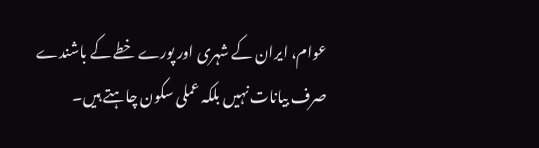عوام، ایران کے شہری اور پورے خطے کے باشندے صرف بیانات نہیں بلکہ عملی سکون چاہتے ہیں۔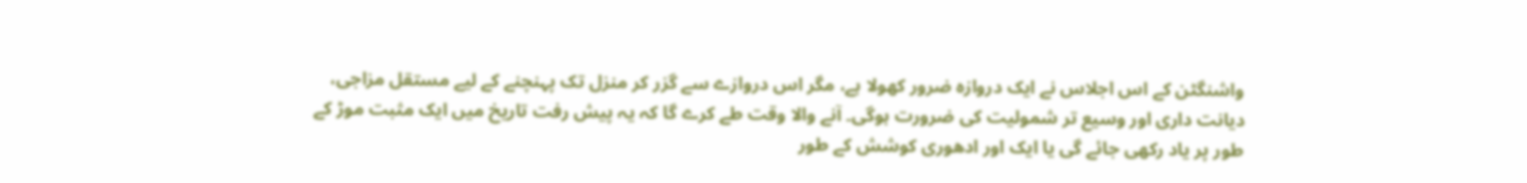واشنگٹن کے اس اجلاس نے ایک دروازہ ضرور کھولا ہے، مگر اس دروازے سے گزر کر منزل تک پہنچنے کے لیے مستقل مزاجی، دیانت داری اور وسیع تر شمولیت کی ضرورت ہوگی۔ آنے والا وقت طے کرے گا کہ یہ پیش رفت تاریخ میں ایک مثبت موڑ کے طور پر یاد رکھی جائے گی یا ایک اور ادھوری کوشش کے طور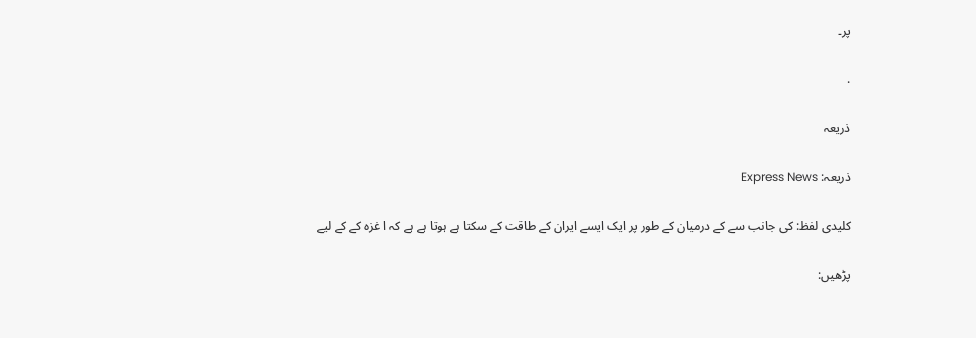پر۔

.

ذریعہ

ذریعہ: Express News

کلیدی لفظ: کی جانب سے کے درمیان کے طور پر ایک ایسے ایران کے طاقت کے سکتا ہے ہوتا ہے ہے کہ ا غزہ کے کے لیے

پڑھیں: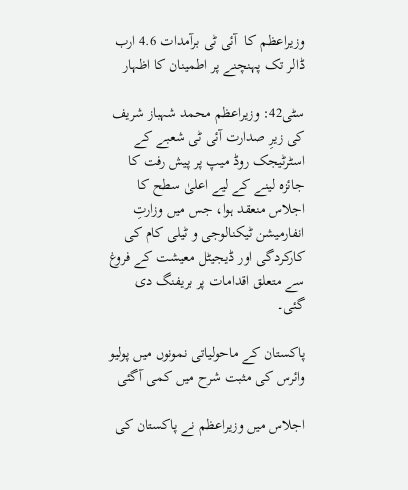وزیراعظم کا  آئی ٹی برآمدات 4.6 ارب ڈالر تک پہنچنے پر اطمینان کا اظہار

سٹی42: وزیراعظم محمد شہباز شریف کی زیرِ صدارت آئی ٹی شعبے کے اسٹرٹیجک روڈ میپ پر پیش رفت کا جائزہ لینے کے لیے اعلیٰ سطح کا اجلاس منعقد ہوا، جس میں وزارتِ انفارمیشن ٹیکنالوجی و ٹیلی کام کی کارکردگی اور ڈیجیٹل معیشت کے فروغ سے متعلق اقدامات پر بریفنگ دی گئی۔

پاکستان کے ماحولیاتی نمونوں میں پولیو وائرس کی مثبت شرح میں کمی آگئی

اجلاس میں وزیراعظم نے پاکستان کی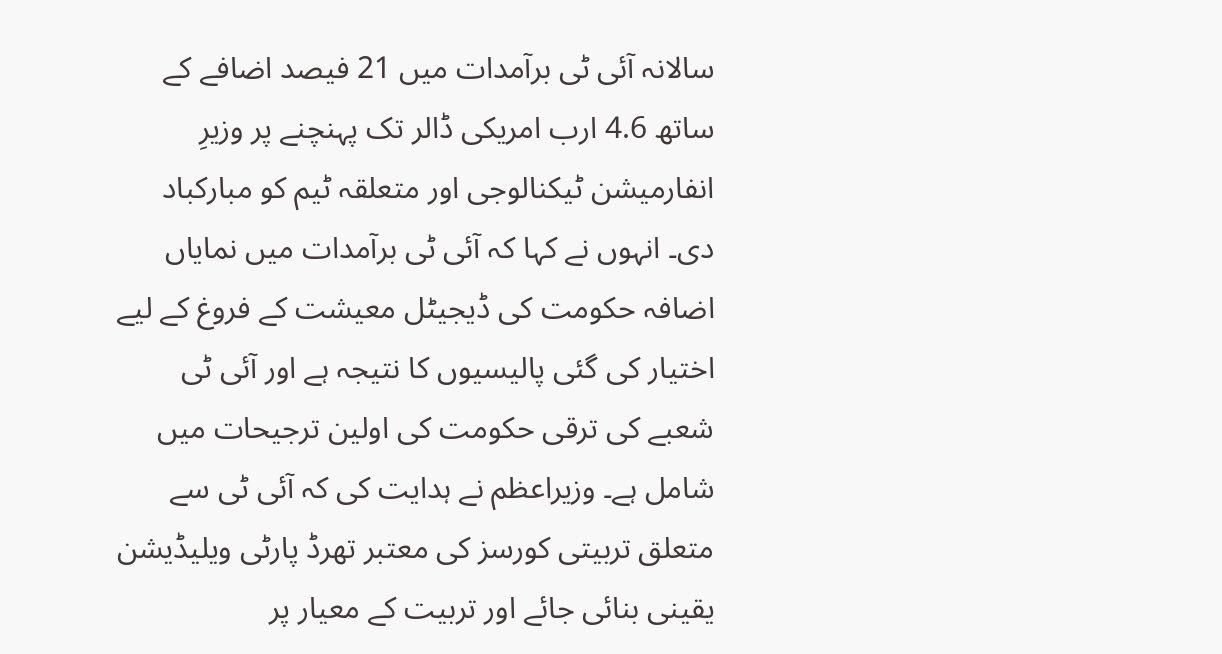سالانہ آئی ٹی برآمدات میں 21 فیصد اضافے کے ساتھ 4.6 ارب امریکی ڈالر تک پہنچنے پر وزیرِ انفارمیشن ٹیکنالوجی اور متعلقہ ٹیم کو مبارکباد دی۔ انہوں نے کہا کہ آئی ٹی برآمدات میں نمایاں اضافہ حکومت کی ڈیجیٹل معیشت کے فروغ کے لیے اختیار کی گئی پالیسیوں کا نتیجہ ہے اور آئی ٹی شعبے کی ترقی حکومت کی اولین ترجیحات میں شامل ہے۔ وزیراعظم نے ہدایت کی کہ آئی ٹی سے متعلق تربیتی کورسز کی معتبر تھرڈ پارٹی ویلیڈیشن یقینی بنائی جائے اور تربیت کے معیار پر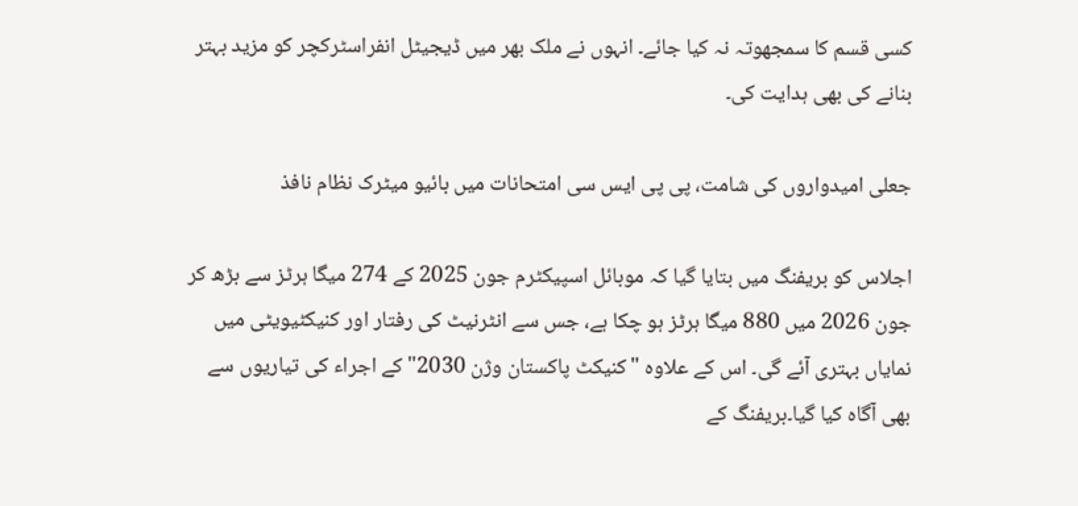کسی قسم کا سمجھوتہ نہ کیا جائے۔ انہوں نے ملک بھر میں ڈیجیٹل انفراسٹرکچر کو مزید بہتر بنانے کی بھی ہدایت کی۔

جعلی امیدواروں کی شامت، پی پی ایس سی امتحانات میں بائیو میٹرک نظام نافذ

اجلاس کو بریفنگ میں بتایا گیا کہ موبائل اسپیکٹرم جون 2025 کے 274 میگا ہرٹز سے بڑھ کر جون 2026 میں 880 میگا ہرٹز ہو چکا ہے، جس سے انٹرنیٹ کی رفتار اور کنیکٹیویٹی میں نمایاں بہتری آئے گی۔ اس کے علاوہ "کنیکٹ پاکستان وژن 2030" کے اجراء کی تیاریوں سے بھی آگاہ کیا گیا۔بریفنگ کے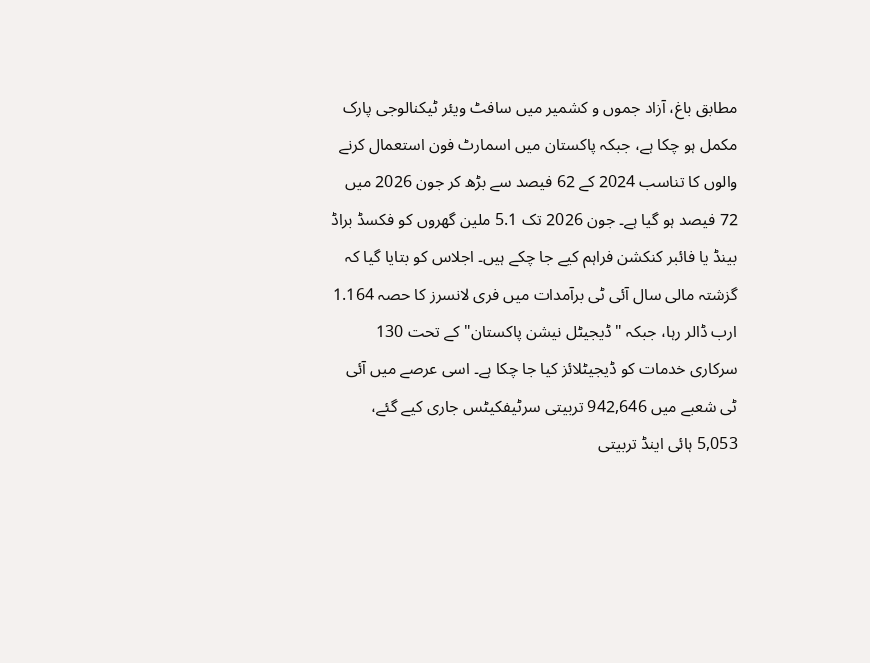مطابق باغ، آزاد جموں و کشمیر میں سافٹ ویئر ٹیکنالوجی پارک مکمل ہو چکا ہے، جبکہ پاکستان میں اسمارٹ فون استعمال کرنے والوں کا تناسب 2024 کے 62 فیصد سے بڑھ کر جون 2026 میں 72 فیصد ہو گیا ہے۔ جون 2026 تک 5.1 ملین گھروں کو فکسڈ براڈ بینڈ یا فائبر کنکشن فراہم کیے جا چکے ہیں۔ اجلاس کو بتایا گیا کہ گزشتہ مالی سال آئی ٹی برآمدات میں فری لانسرز کا حصہ 1.164 ارب ڈالر رہا، جبکہ "ڈیجیٹل نیشن پاکستان" کے تحت 130 سرکاری خدمات کو ڈیجیٹلائز کیا جا چکا ہے۔ اسی عرصے میں آئی ٹی شعبے میں 942,646 تربیتی سرٹیفکیٹس جاری کیے گئے، 5,053 ہائی اینڈ تربیتی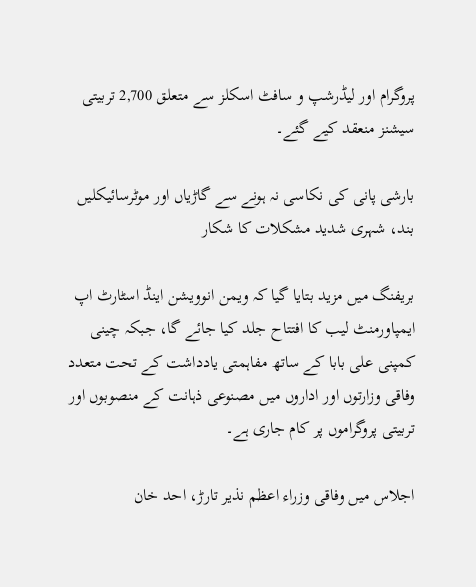پروگرام اور لیڈرشپ و سافٹ اسکلز سے متعلق 2,700 تربیتی سیشنز منعقد کیے گئے۔

بارشی پانی کی نکاسی نہ ہونے سے گاڑیاں اور موٹرسائیکلیں بند، شہری شدید مشکلات کا شکار

بریفنگ میں مزید بتایا گیا کہ ویمن انوویشن اینڈ اسٹارٹ اپ ایمپاورمنٹ لیب کا افتتاح جلد کیا جائے گا، جبکہ چینی کمپنی علی بابا کے ساتھ مفاہمتی یادداشت کے تحت متعدد وفاقی وزارتوں اور اداروں میں مصنوعی ذہانت کے منصوبوں اور تربیتی پروگراموں پر کام جاری ہے۔

اجلاس میں وفاقی وزراء اعظم نذیر تارڑ، احد خان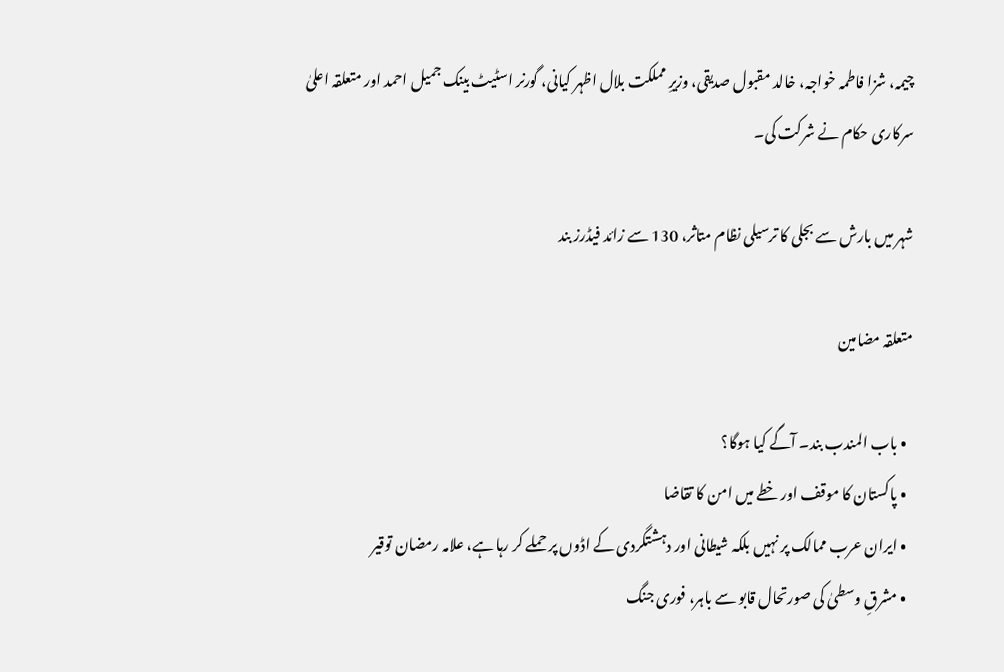چیمہ، شزا فاطمہ خواجہ، خالد مقبول صدیقی، وزیرِ مملکت بلال اظہر کیانی، گورنر اسٹیٹ بینک جمیل احمد اور متعلقہ اعلیٰ سرکاری حکام نے شرکت کی۔

شہر میں بارش سے بجلی کا ترسیلی نظام متاثر، 130 سے زائد فیڈرز بند

متعلقہ مضامین

  • باب المندب بند۔ آگے کیا ہوگا؟
  • پاکستان کا موقف اور خطے میں امن کا تقاضا
  • ایران عرب ممالک پر نہیں بلکہ شیطانی اور دہشتگردی کے اڈوں پر حملے کر رہا ہے، علامہ رمضان توقیر
  • مشرقِ وسطیٰ کی صورتحال قابو سے باہر، فوری جنگ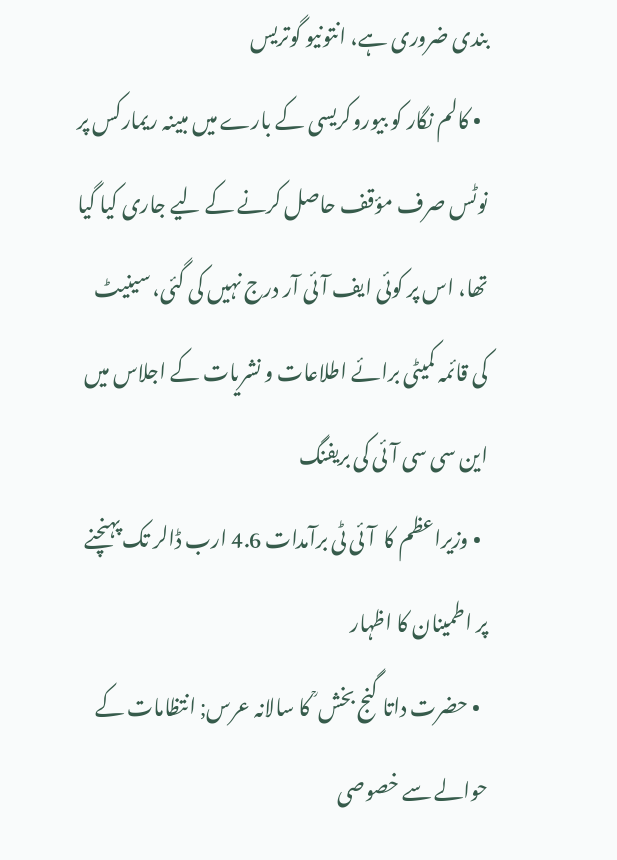بندی ضروری ہے، انتونیو گوتریس
  • کالم نگار کو بیوروکریسی کے بارے میں مبینہ ریمارکس پر نوٹس صرف مؤقف حاصل کرنے کے لیے جاری کیا گیا تھا، اس پر کوئی ایف آئی آر درج نہیں کی گئی، سینیٹ کی قائمہ کمیٹی برائے اطلاعات و نشریات کے اجلاس میں این سی سی آئی کی بریفنگ
  • وزیراعظم کا  آئی ٹی برآمدات 4.6 ارب ڈالر تک پہنچنے پر اطمینان کا اظہار
  • حضرت داتا گنج بخش ؒ کا سالانہ عرس; انتظامات کے حوالے سے خصوصی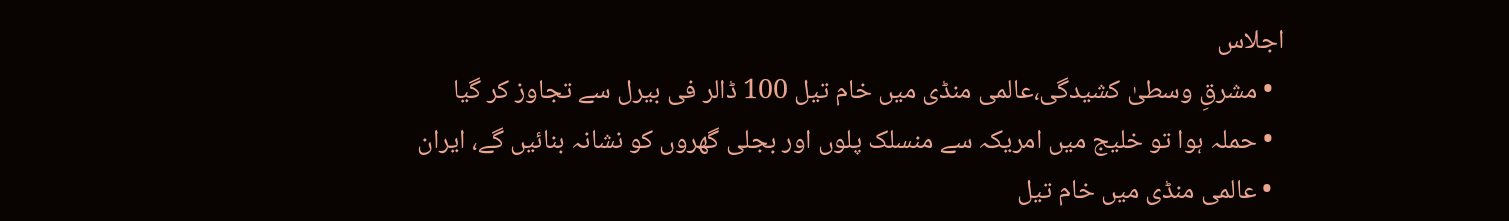اجلاس
  • مشرقِ وسطیٰ کشیدگی،عالمی منڈی میں خام تیل 100 ڈالر فی بیرل سے تجاوز کر گیا
  • حملہ ہوا تو خلیج میں امریکہ سے منسلک پلوں اور بجلی گھروں کو نشانہ بنائیں گے، ایران
  • عالمی منڈی میں خام تیل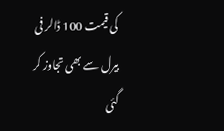کی قیمت 100 ڈالر فی بیرل سے بھی تجاوز کر گئی